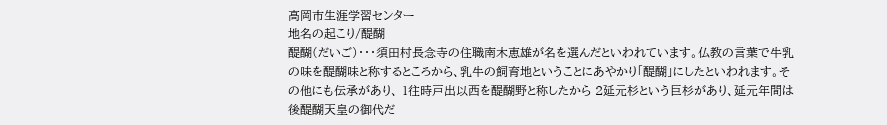高岡市生涯学習センター
地名の起こり/醍醐
醍醐(だいご)・・・須田村長念寺の住職南木恵雄が名を選んだといわれています。仏教の言葉で牛乳の味を醍醐味と称するところから、乳牛の飼育地ということにあやかり「醍醐」にしたといわれます。その他にも伝承があり、 1往時戸出以西を醍醐野と称したから 2延元杉という巨杉があり、延元年間は後醍醐天皇の御代だ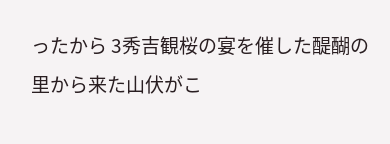ったから 3秀吉観桜の宴を催した醍醐の里から来た山伏がこ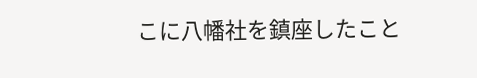こに八幡社を鎮座したこと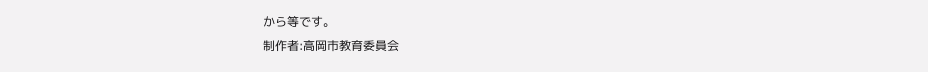から等です。
制作者:高岡市教育委員会